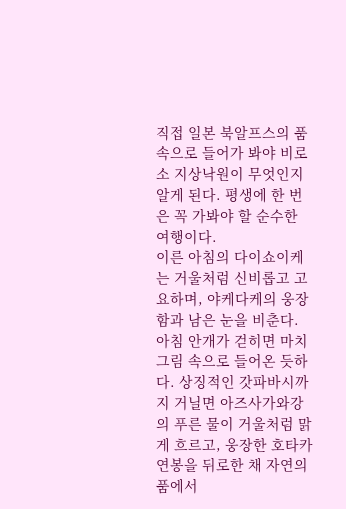직접 일본 북알프스의 품속으로 들어가 봐야 비로소 지상낙원이 무엇인지 알게 된다. 평생에 한 번은 꼭 가봐야 할 순수한 여행이다.
이른 아침의 다이쇼이케는 거울처럼 신비롭고 고요하며, 야케다케의 웅장함과 남은 눈을 비춘다. 아침 안개가 걷히면 마치 그림 속으로 들어온 듯하다. 상징적인 갓파바시까지 거닐면 아즈사가와강의 푸른 물이 거울처럼 맑게 흐르고, 웅장한 호타카 연봉을 뒤로한 채 자연의 품에서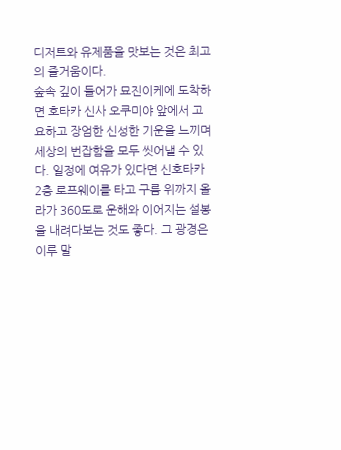디저트와 유제품을 맛보는 것은 최고의 즐거움이다.
숲속 깊이 들어가 묘진이케에 도착하면 호타카 신사 오쿠미야 앞에서 고요하고 장엄한 신성한 기운을 느끼며 세상의 번잡함을 모두 씻어낼 수 있다. 일정에 여유가 있다면 신호타카 2층 로프웨이를 타고 구름 위까지 올라가 360도로 운해와 이어지는 설봉을 내려다보는 것도 좋다. 그 광경은 이루 말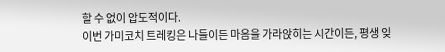할 수 없이 압도적이다.
이번 가미코치 트레킹은 나들이든 마음을 가라앉히는 시간이든, 평생 잊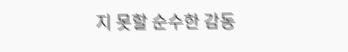지 못할 순수한 감동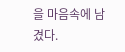을 마음속에 남겼다.